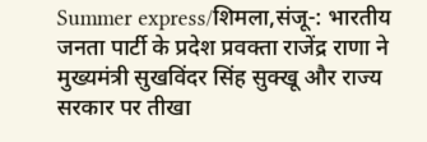Summer express/शिमला,संजू-: भारतीय जनता पार्टी के प्रदेश प्रवक्ता राजेंद्र राणा ने मुख्यमंत्री सुखविंदर सिंह सुक्खू और राज्य सरकार पर तीखा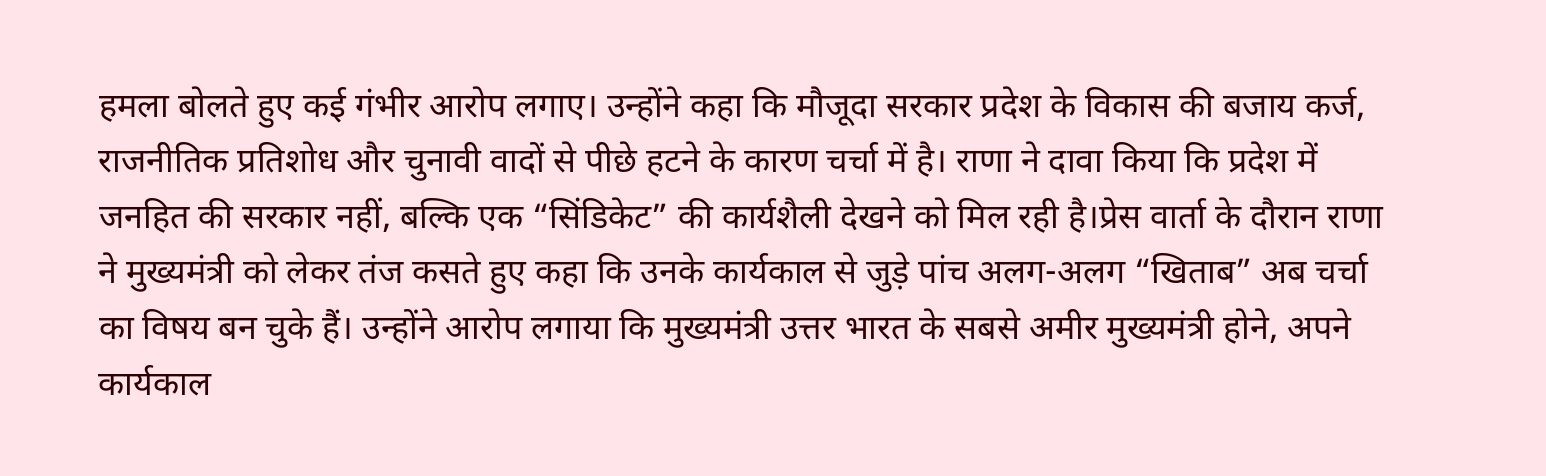हमला बोलते हुए कई गंभीर आरोप लगाए। उन्होंने कहा कि मौजूदा सरकार प्रदेश के विकास की बजाय कर्ज, राजनीतिक प्रतिशोध और चुनावी वादों से पीछे हटने के कारण चर्चा में है। राणा ने दावा किया कि प्रदेश में जनहित की सरकार नहीं, बल्कि एक “सिंडिकेट” की कार्यशैली देखने को मिल रही है।प्रेस वार्ता के दौरान राणा ने मुख्यमंत्री को लेकर तंज कसते हुए कहा कि उनके कार्यकाल से जुड़े पांच अलग-अलग “खिताब” अब चर्चा का विषय बन चुके हैं। उन्होंने आरोप लगाया कि मुख्यमंत्री उत्तर भारत के सबसे अमीर मुख्यमंत्री होने, अपने कार्यकाल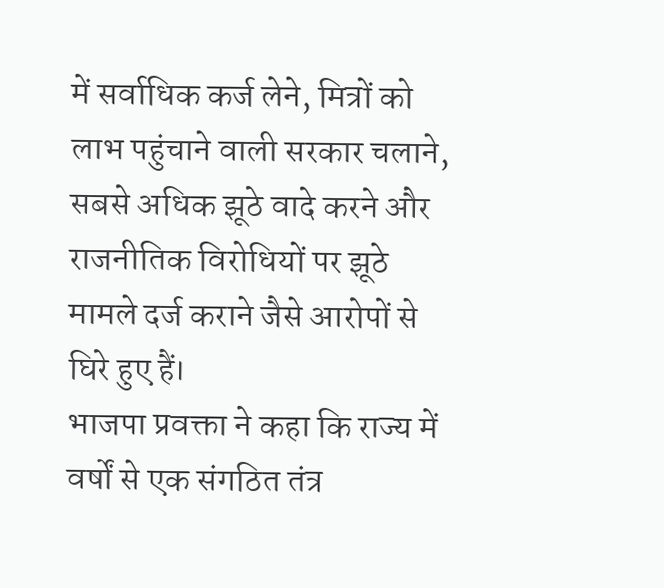में सर्वाधिक कर्ज लेने, मित्रों को लाभ पहुंचाने वाली सरकार चलाने, सबसे अधिक झूठे वादे करने और राजनीतिक विरोधियों पर झूठे मामले दर्ज कराने जैसे आरोपों से घिरे हुए हैं।
भाजपा प्रवक्ता ने कहा कि राज्य में वर्षों से एक संगठित तंत्र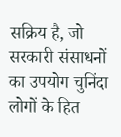सक्रिय है, जो सरकारी संसाधनों का उपयोग चुनिंदा लोगों के हित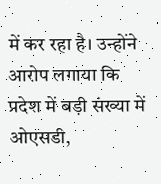में कर रहा है। उन्होंने आरोप लगाया कि प्रदेश में बड़ी संख्या में ओएसडी,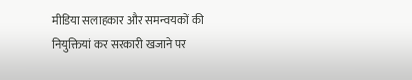मीडिया सलाहकार और समन्वयकों की नियुक्तियां कर सरकारी खजाने पर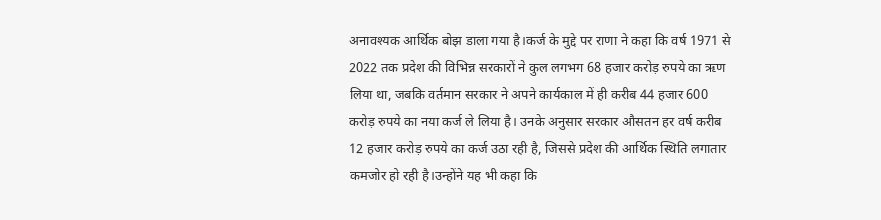अनावश्यक आर्थिक बोझ डाला गया है।कर्ज के मुद्दे पर राणा ने कहा कि वर्ष 1971 से 2022 तक प्रदेश की विभिन्न सरकारों ने कुल लगभग 68 हजार करोड़ रुपये का ऋण लिया था, जबकि वर्तमान सरकार ने अपने कार्यकाल में ही करीब 44 हजार 600 करोड़ रुपये का नया कर्ज ले लिया है। उनके अनुसार सरकार औसतन हर वर्ष करीब 12 हजार करोड़ रुपये का कर्ज उठा रही है, जिससे प्रदेश की आर्थिक स्थिति लगातार कमजोर हो रही है।उन्होंने यह भी कहा कि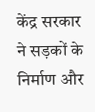केंद्र सरकार ने सड़कों के निर्माण और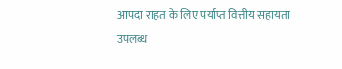आपदा राहत के लिए पर्याप्त वित्तीय सहायता उपलब्ध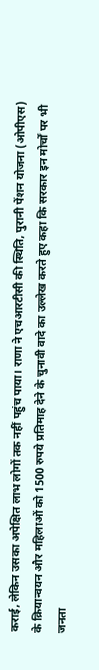कराई, लेकिन उसका अपेक्षित लाभ लोगों तक नहीं पहुंच पाया। राणा ने एचआरटीसी की स्थिति, पुरानी पेंशन योजना (ओपीएस) के क्रियान्वयन और महिलाओं को 1500 रुपये प्रतिमाह देने के चुनावी वादे का उल्लेख करते हुए कहा कि सरकार इन मोर्चों पर भी जनता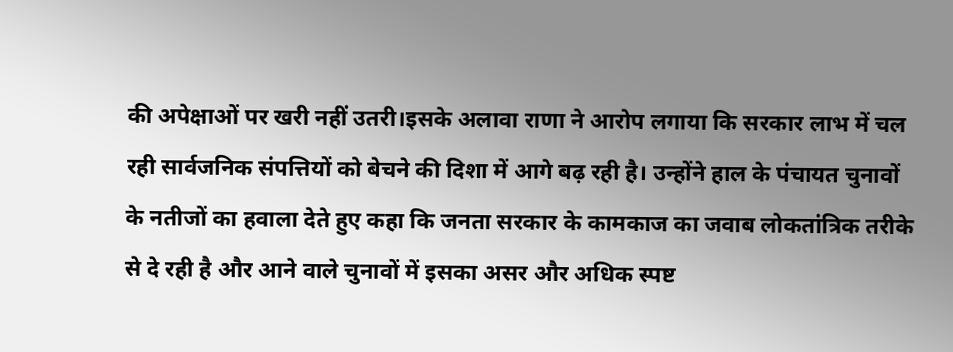की अपेक्षाओं पर खरी नहीं उतरी।इसके अलावा राणा ने आरोप लगाया कि सरकार लाभ में चल रही सार्वजनिक संपत्तियों को बेचने की दिशा में आगे बढ़ रही है। उन्होंने हाल के पंचायत चुनावों के नतीजों का हवाला देते हुए कहा कि जनता सरकार के कामकाज का जवाब लोकतांत्रिक तरीके से दे रही है और आने वाले चुनावों में इसका असर और अधिक स्पष्ट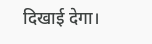दिखाई देगा।